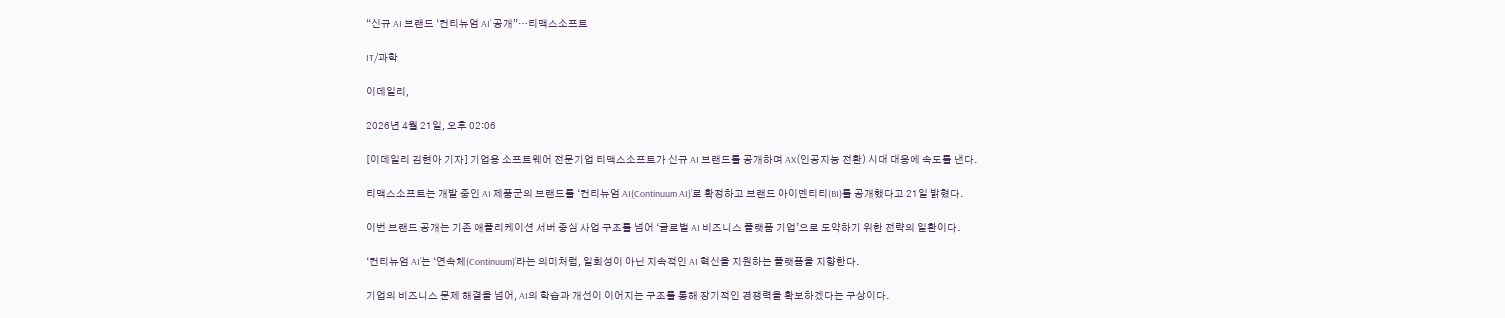“신규 AI 브랜드 ‘컨티뉴엄 AI’ 공개”…티맥스소프트

IT/과학

이데일리,

2026년 4월 21일, 오후 02:06

[이데일리 김현아 기자] 기업용 소프트웨어 전문기업 티맥스소프트가 신규 AI 브랜드를 공개하며 AX(인공지능 전환) 시대 대응에 속도를 낸다.

티맥스소프트는 개발 중인 AI 제품군의 브랜드를 ‘컨티뉴엄 AI(Continuum AI)’로 확정하고 브랜드 아이덴티티(BI)를 공개했다고 21일 밝혔다.

이번 브랜드 공개는 기존 애플리케이션 서버 중심 사업 구조를 넘어 ‘글로벌 AI 비즈니스 플랫폼 기업’으로 도약하기 위한 전략의 일환이다.

‘컨티뉴엄 AI’는 ‘연속체(Continuum)’라는 의미처럼, 일회성이 아닌 지속적인 AI 혁신을 지원하는 플랫폼을 지향한다.

기업의 비즈니스 문제 해결을 넘어, AI의 학습과 개선이 이어지는 구조를 통해 장기적인 경쟁력을 확보하겠다는 구상이다.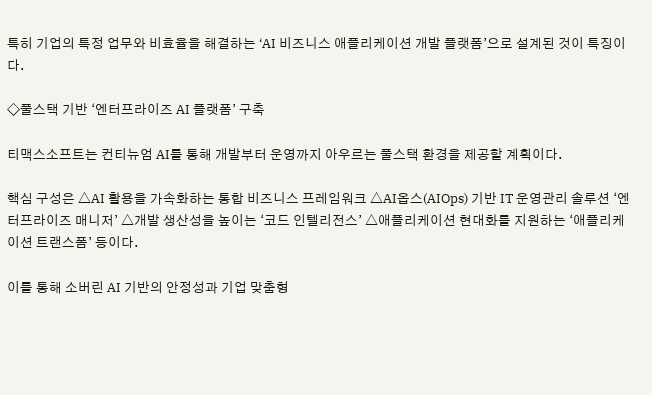특히 기업의 특정 업무와 비효율을 해결하는 ‘AI 비즈니스 애플리케이션 개발 플랫폼’으로 설계된 것이 특징이다.

◇풀스택 기반 ‘엔터프라이즈 AI 플랫폼’ 구축

티맥스소프트는 컨티뉴엄 AI를 통해 개발부터 운영까지 아우르는 풀스택 환경을 제공할 계획이다.

핵심 구성은 △AI 활용을 가속화하는 통합 비즈니스 프레임워크 △AI옵스(AIOps) 기반 IT 운영관리 솔루션 ‘엔터프라이즈 매니저’ △개발 생산성을 높이는 ‘코드 인텔리전스’ △애플리케이션 현대화를 지원하는 ‘애플리케이션 트랜스폼’ 등이다.

이를 통해 소버린 AI 기반의 안정성과 기업 맞춤형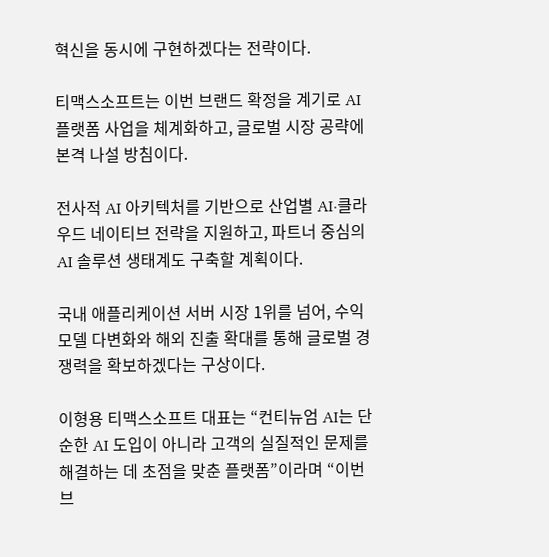혁신을 동시에 구현하겠다는 전략이다.

티맥스소프트는 이번 브랜드 확정을 계기로 AI 플랫폼 사업을 체계화하고, 글로벌 시장 공략에 본격 나설 방침이다.

전사적 AI 아키텍처를 기반으로 산업별 AI·클라우드 네이티브 전략을 지원하고, 파트너 중심의 AI 솔루션 생태계도 구축할 계획이다.

국내 애플리케이션 서버 시장 1위를 넘어, 수익 모델 다변화와 해외 진출 확대를 통해 글로벌 경쟁력을 확보하겠다는 구상이다.

이형용 티맥스소프트 대표는 “컨티뉴엄 AI는 단순한 AI 도입이 아니라 고객의 실질적인 문제를 해결하는 데 초점을 맞춘 플랫폼”이라며 “이번 브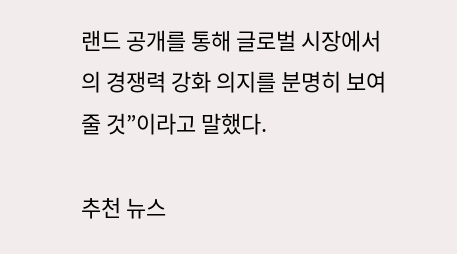랜드 공개를 통해 글로벌 시장에서의 경쟁력 강화 의지를 분명히 보여줄 것”이라고 말했다.

추천 뉴스